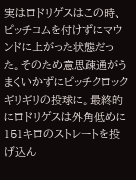実はロドリゲスはこの時、ピッチコムを付けずにマウンドに上がった状態だった。そのため意思疎通がうまくいかずにピッチクロックギリギリの投球に。最終的にロドリゲスは外角低めに151キロのストレートを投げ込ん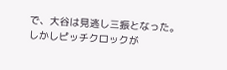で、大谷は見逃し三振となった。
しかしピッチクロックが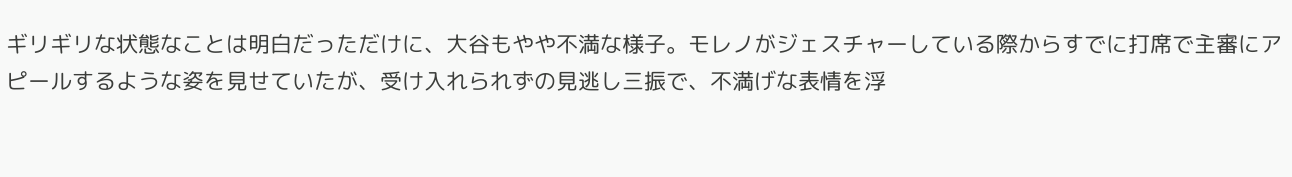ギリギリな状態なことは明白だっただけに、大谷もやや不満な様子。モレノがジェスチャーしている際からすでに打席で主審にアピールするような姿を見せていたが、受け入れられずの見逃し三振で、不満げな表情を浮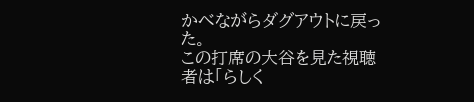かべながらダグアウトに戻った。
この打席の大谷を見た視聴者は「らしく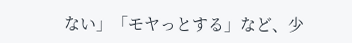ない」「モヤっとする」など、少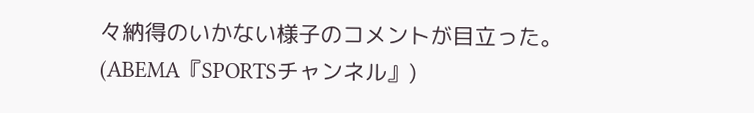々納得のいかない様子のコメントが目立った。
(ABEMA『SPORTSチャンネル』)